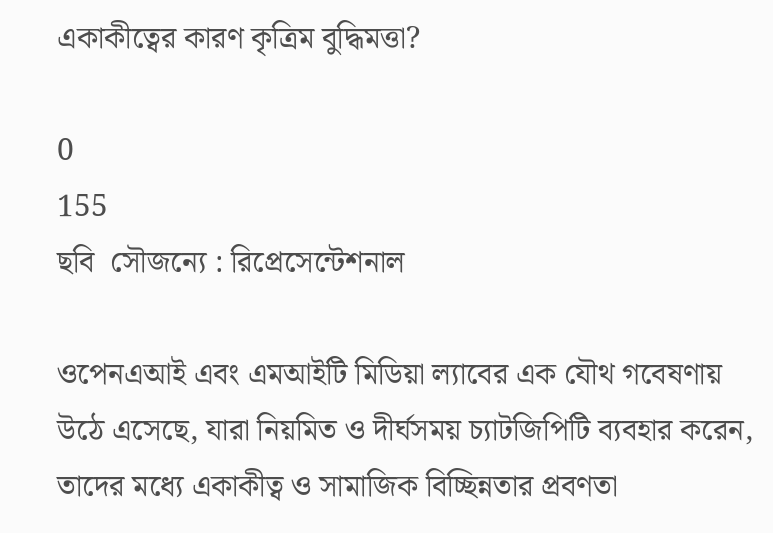একাকীত্বের কারণ কৃত্রিম বুদ্ধিমত্তা?

0
155
ছবি  সৌজন্যে : রিপ্রেসেন্টেশনাল

ওপেনএআই এবং এমআইটি মিডিয়া ল্যাবের এক যৌথ গবেষণায় উঠে এসেছে, যারা নিয়মিত ও দীর্ঘসময় চ্যাটজিপিটি ব্যবহার করেন, তাদের মধ্যে একাকীত্ব ও সামাজিক বিচ্ছিন্নতার প্রবণতা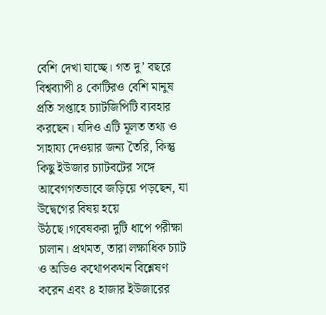বেশি দেখা যাচ্ছে। গত দু’ বছরে বিশ্বব্যাপী ৪ কোটিরও বেশি মানুষ প্রতি সপ্তাহে চ্যাটজিপিটি ব্যবহার করছেন। যদিও এটি মূলত তথ্য ও সাহায্য দেওয়ার জন্য তৈরি, কিন্তু কিছু ইউজার চ্যাটবটের সঙ্গে আবেগগতভাবে জড়িয়ে পড়ছেন, যা উদ্বেগের বিষয় হয়ে উঠছে।গবেষকরা দুটি ধাপে পরীক্ষা চালান। প্রথমত, তারা লক্ষাধিক চ্যাট ও অডিও কথোপকথন বিশ্লেষণ করেন এবং ৪ হাজার ইউজারের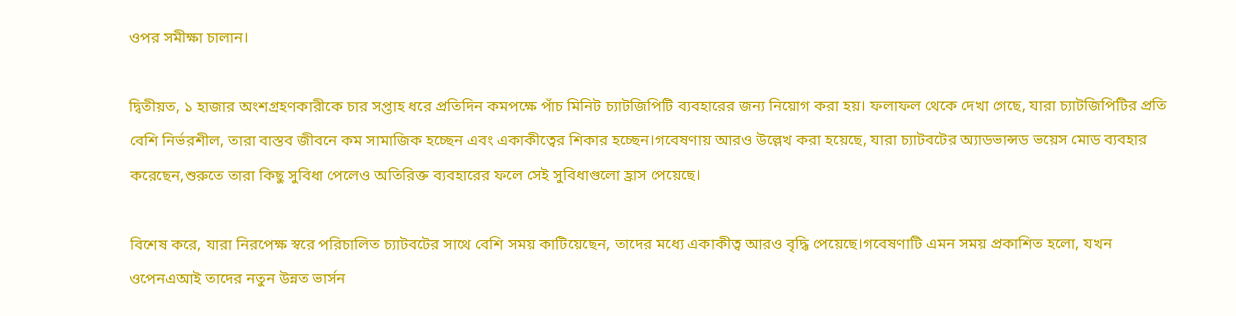ওপর সমীক্ষা চালান।

দ্বিতীয়ত, ১ হাজার অংশগ্রহণকারীকে চার সপ্তাহ ধরে প্রতিদিন কমপক্ষে পাঁচ মিনিট চ্যাটজিপিটি ব্যবহারের জন্য নিয়োগ করা হয়। ফলাফল থেকে দেখা গেছে, যারা চ্যাটজিপিটির প্রতি বেশি নির্ভরশীল, তারা বাস্তব জীবনে কম সামাজিক হচ্ছেন এবং একাকীত্বের শিকার হচ্ছেন।গবেষণায় আরও উল্লেখ করা হয়েছে, যারা চ্যাটবটের অ্যাডভান্সড ভয়েস মোড ব্যবহার করেছেন,শুরুতে তারা কিছু সুবিধা পেলেও অতিরিক্ত ব্যবহারের ফলে সেই সুবিধাগুলো হ্রাস পেয়েছে।

বিশেষ করে, যারা নিরপেক্ষ স্বরে পরিচালিত চ্যাটবটের সাথে বেশি সময় কাটিয়েছেন, তাদের মধ্যে একাকীত্ব আরও বৃদ্ধি পেয়েছে।গবেষণাটি এমন সময় প্রকাশিত হলো, যখন ওপেনএআই তাদের নতুন উন্নত ভার্সন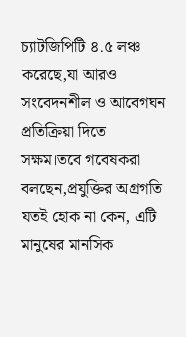চ্যাটজিপিটি ৪.৫ লঞ্চ করেছে,যা আরও সংবেদনশীল ও আবেগঘন প্রতিক্রিয়া দিতে সক্ষম।তবে গবেষকরা বলছেন,প্রযুক্তির অগ্রগতি যতই হোক না কেন, এটি মানুষের মানসিক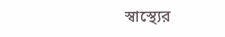স্বাস্থ্যের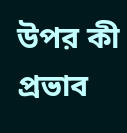উপর কী প্রভাব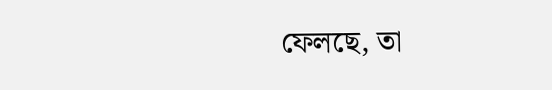ফেলছে, তা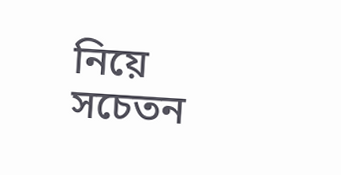নিয়ে সচেতন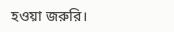হওয়া জরুরি।